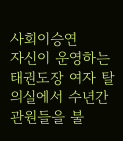사회이승연
자신이 운영하는 태권도장 여자 탈의실에서 수년간 관원들을 불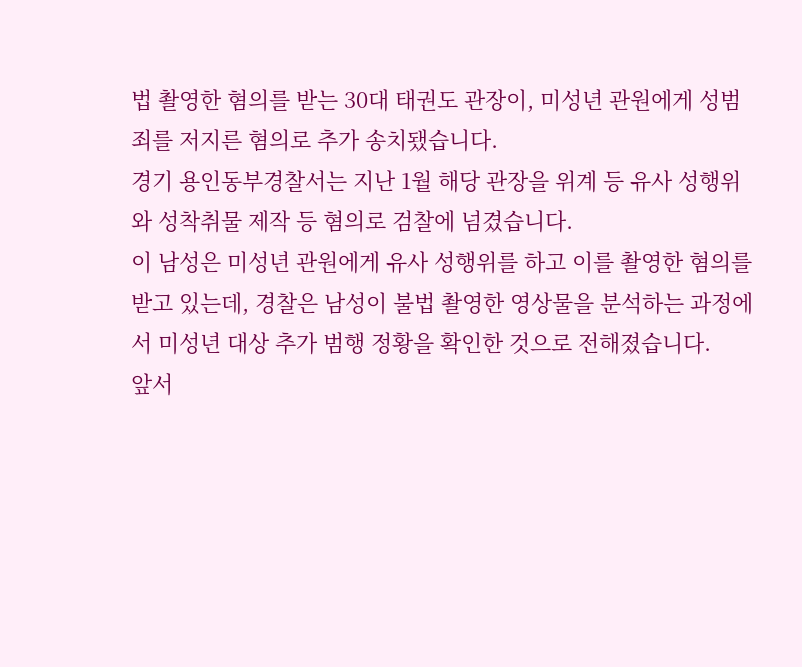법 촬영한 혐의를 받는 30대 태권도 관장이, 미성년 관원에게 성범죄를 저지른 혐의로 추가 송치됐습니다.
경기 용인동부경찰서는 지난 1월 해당 관장을 위계 등 유사 성행위와 성착취물 제작 등 혐의로 검찰에 넘겼습니다.
이 남성은 미성년 관원에게 유사 성행위를 하고 이를 촬영한 혐의를 받고 있는데, 경찰은 남성이 불법 촬영한 영상물을 분석하는 과정에서 미성년 대상 추가 범행 정황을 확인한 것으로 전해졌습니다.
앞서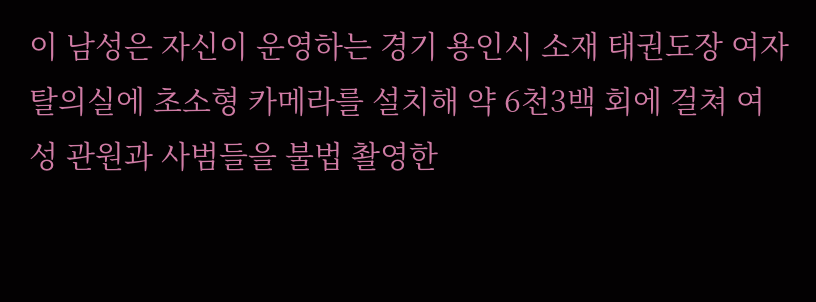이 남성은 자신이 운영하는 경기 용인시 소재 태권도장 여자 탈의실에 초소형 카메라를 설치해 약 6천3백 회에 걸쳐 여성 관원과 사범들을 불법 촬영한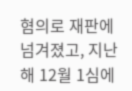혐의로 재판에 넘겨졌고, 지난해 12월 1심에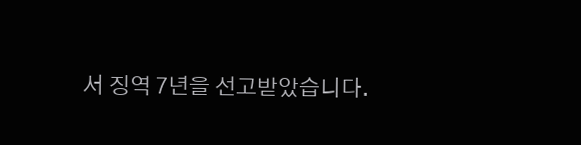서 징역 7년을 선고받았습니다.